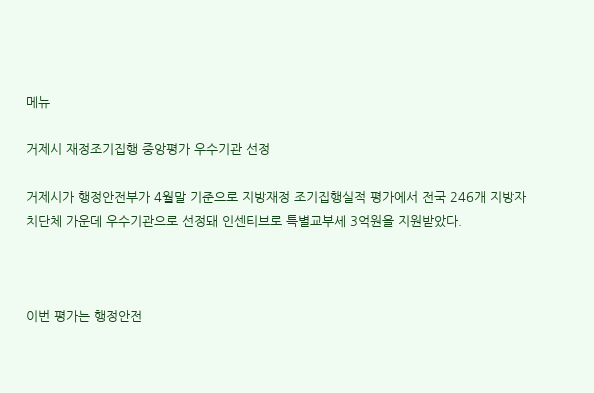메뉴

거제시 재정조기집행 중앙평가 우수기관 선정

거제시가 행정안전부가 4월말 기준으로 지방재정 조기집행실적 평가에서 전국 246개 지방자치단체 가운데 우수기관으로 선정돼 인센티브로 특별교부세 3억원을 지원받았다.



이번 평가는 행정안전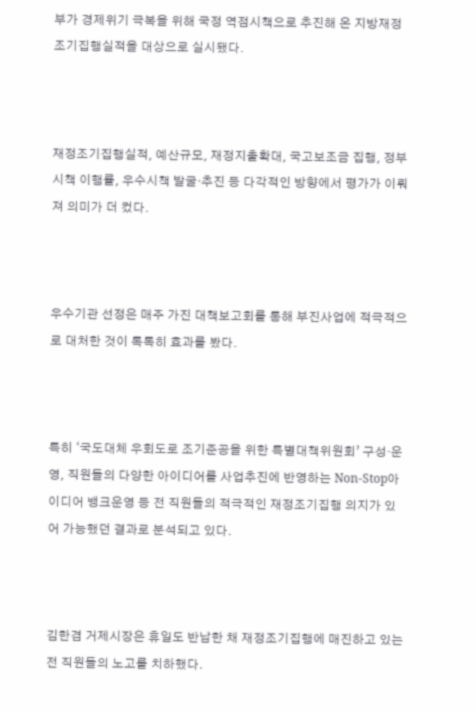부가 경제위기 극복을 위해 국정 역점시책으로 추진해 온 지방재정 조기집행실적을 대상으로 실시됐다.



재정조기집행실적, 예산규모, 재정지출확대, 국고보조금 집행, 정부시책 이행률, 우수시책 발굴·추진 등 다각적인 방향에서 평가가 이뤄져 의미가 더 컸다.



우수기관 선정은 매주 가진 대책보고회를 통해 부진사업에 적극적으로 대처한 것이 톡톡히 효과를 봤다.



특히 ‘국도대체 우회도로 조기준공을 위한 특별대책위원회’ 구성·운영, 직원들의 다양한 아이디어를 사업추진에 반영하는 Non-Stop아이디어 뱅크운영 등 전 직원들의 적극적인 재정조기집행 의지가 있어 가능했던 결과로 분석되고 있다.



김한겸 거제시장은 휴일도 반납한 채 재정조기집행에 매진하고 있는 전 직원들의 노고를 치하했다.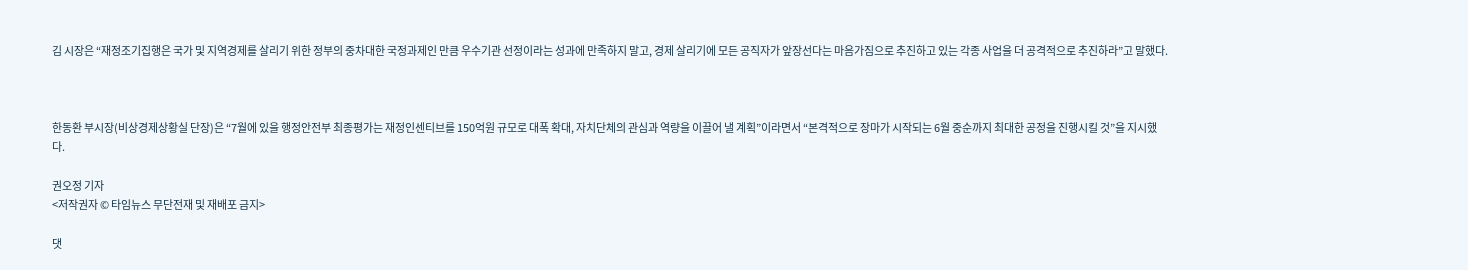김 시장은 “재정조기집행은 국가 및 지역경제를 살리기 위한 정부의 중차대한 국정과제인 만큼 우수기관 선정이라는 성과에 만족하지 말고, 경제 살리기에 모든 공직자가 앞장선다는 마음가짐으로 추진하고 있는 각종 사업을 더 공격적으로 추진하라”고 말했다.



한동환 부시장(비상경제상황실 단장)은 “7월에 있을 행정안전부 최종평가는 재정인센티브를 150억원 규모로 대폭 확대, 자치단체의 관심과 역량을 이끌어 낼 계획”이라면서 “본격적으로 장마가 시작되는 6월 중순까지 최대한 공정을 진행시킬 것”을 지시했다.

권오정 기자
<저작권자 © 타임뉴스 무단전재 및 재배포 금지>

댓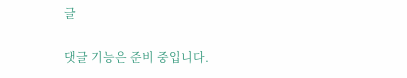글

댓글 기능은 준비 중입니다.